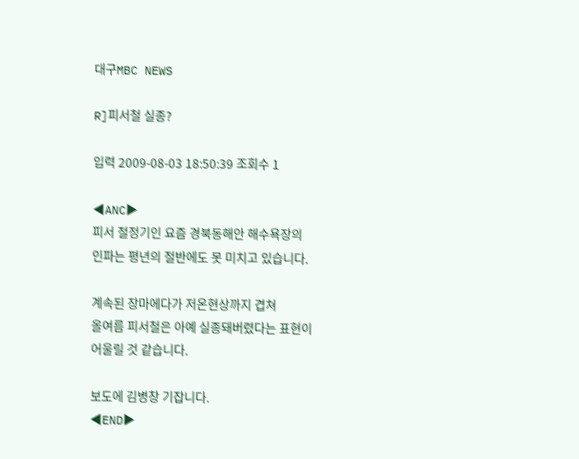대구MBC NEWS

R]피서철 실종?

입력 2009-08-03 18:50:39 조회수 1

◀ANC▶
피서 절정기인 요즘 경북동해안 해수욕장의
인파는 평년의 절반에도 못 미치고 있습니다.

계속된 장마에다가 저온현상까지 겹쳐
올여름 피서철은 아예 실종돼버렸다는 표현이
어울릴 것 같습니다.

보도에 김병창 기잡니다.
◀END▶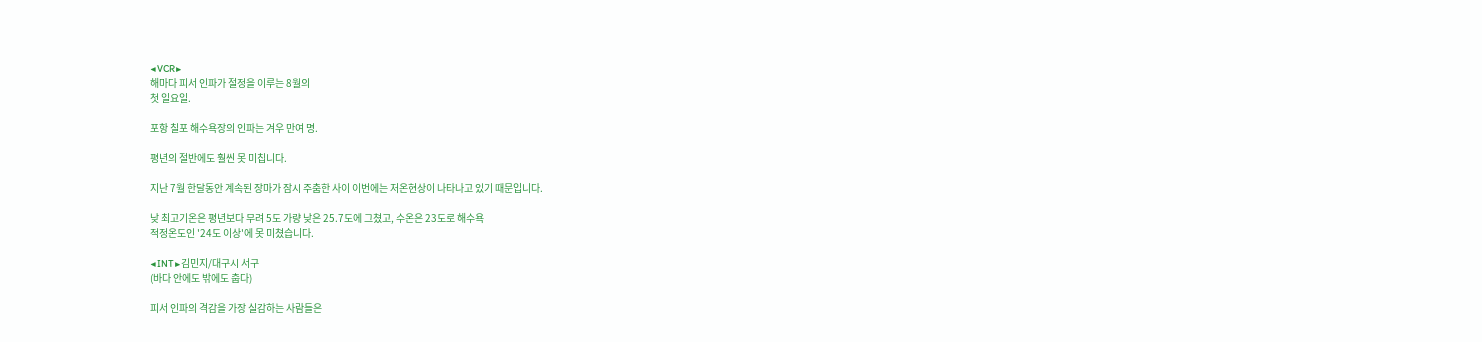◀VCR▶
해마다 피서 인파가 절정을 이루는 8월의
첫 일요일.

포항 칠포 해수욕장의 인파는 겨우 만여 명.

평년의 절반에도 훨씬 못 미칩니다.

지난 7월 한달동안 계속된 장마가 잠시 주춤한 사이 이번에는 저온현상이 나타나고 있기 때문입니다.

낮 최고기온은 평년보다 무려 5도 가량 낮은 25.7도에 그쳤고, 수온은 23도로 해수욕
적정온도인 '24도 이상'에 못 미쳤습니다.

◀INT▶김민지/대구시 서구
(바다 안에도 밖에도 춥다)

피서 인파의 격감을 가장 실감하는 사람들은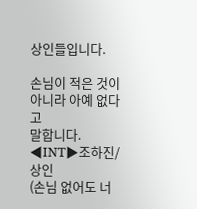상인들입니다.

손님이 적은 것이 아니라 아예 없다고
말합니다.
◀INT▶조하진/상인
(손님 없어도 너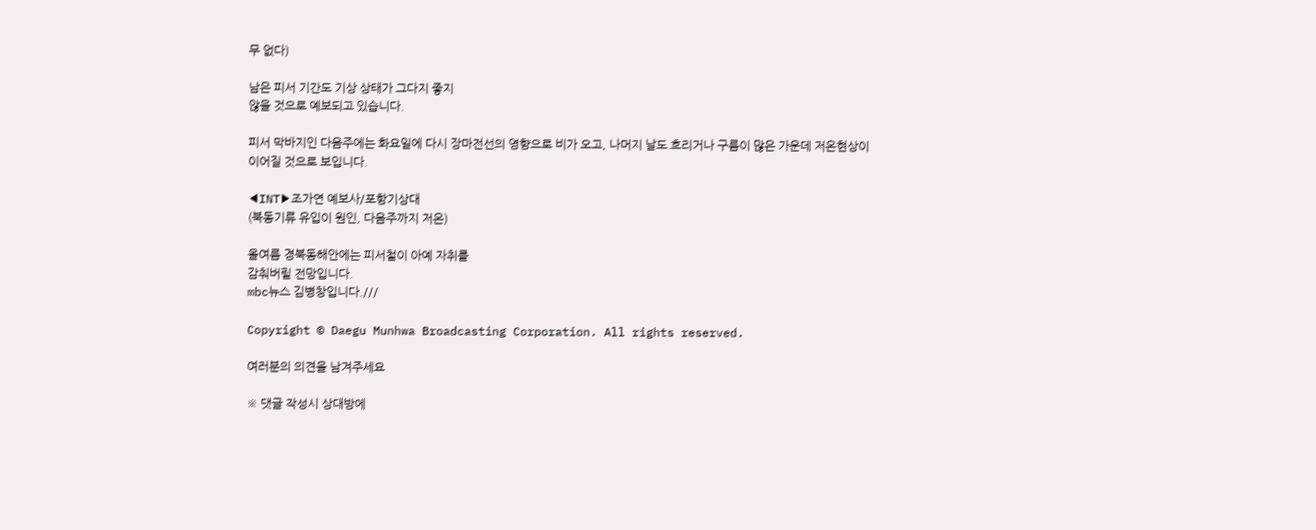무 없다)

남은 피서 기간도 기상 상태가 그다지 좋지
않을 것으로 예보되고 있습니다.

피서 막바지인 다음주에는 화요일에 다시 장마전선의 영향으로 비가 오고, 나머지 날도 흐리거나 구름이 많은 가운데 저온현상이
이어질 것으로 보입니다.

◀INT▶조가연 예보사/포항기상대
(북동기류 유입이 원인, 다음주까지 저온)

올여름 경북동해안에는 피서철이 아예 자취를
감춰버릴 전망입니다.
mbc뉴스 김병창입니다.///

Copyright © Daegu Munhwa Broadcasting Corporation. All rights reserved.

여러분의 의견을 남겨주세요

※ 댓글 작성시 상대방에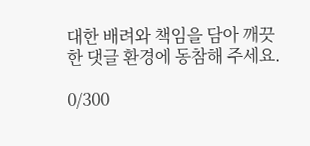대한 배려와 책임을 담아 깨끗한 댓글 환경에 동참해 주세요.

0/300